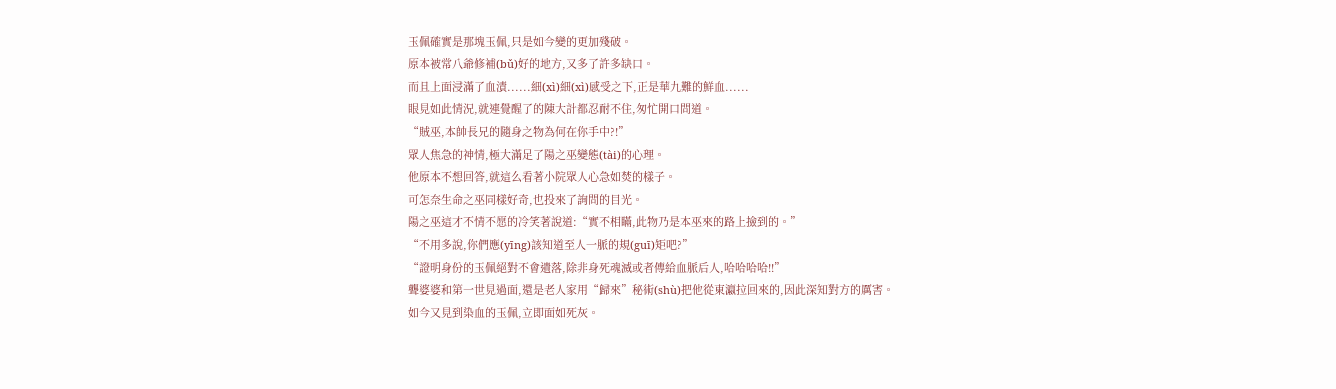玉佩確實是那塊玉佩,只是如今變的更加殘破。
原本被常八爺修補(bǔ)好的地方,又多了許多缺口。
而且上面浸滿了血漬......細(xì)細(xì)感受之下,正是華九難的鮮血......
眼見如此情況,就連覺醒了的陳大計都忍耐不住,匆忙開口問道。
“賊巫,本帥長兄的隨身之物為何在你手中?!”
眾人焦急的神情,極大滿足了陽之巫變態(tài)的心理。
他原本不想回答,就這么看著小院眾人心急如焚的樣子。
可怎奈生命之巫同樣好奇,也投來了詢問的目光。
陽之巫這才不情不愿的冷笑著說道:“實不相瞞,此物乃是本巫來的路上撿到的。”
“不用多說,你們應(yīng)該知道至人一脈的規(guī)矩吧?”
“證明身份的玉佩絕對不會遺落,除非身死魂滅或者傳給血脈后人,哈哈哈哈!!”
聾婆婆和第一世見過面,還是老人家用“歸來”秘術(shù)把他從東瀛拉回來的,因此深知對方的厲害。
如今又見到染血的玉佩,立即面如死灰。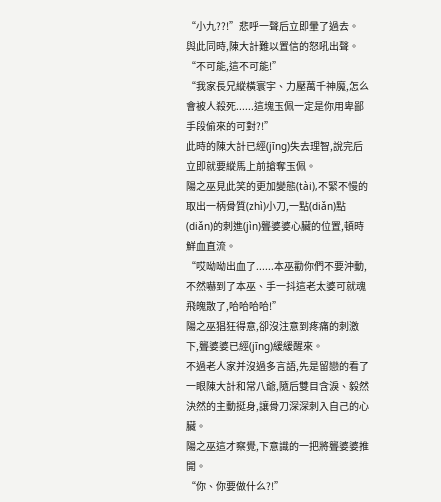“小九??!”悲呼一聲后立即暈了過去。
與此同時,陳大計難以置信的怒吼出聲。
“不可能,這不可能!”
“我家長兄縱橫寰宇、力壓萬千神魔,怎么會被人殺死......這塊玉佩一定是你用卑鄙手段偷來的可對?!”
此時的陳大計已經(jīng)失去理智,說完后立即就要縱馬上前搶奪玉佩。
陽之巫見此笑的更加變態(tài),不緊不慢的取出一柄骨質(zhì)小刀,一點(diǎn)點(diǎn)的刺進(jìn)聾婆婆心臟的位置,頓時鮮血直流。
“哎呦呦出血了......本巫勸你們不要沖動,不然嚇到了本巫、手一抖這老太婆可就魂飛魄散了,哈哈哈哈!”
陽之巫猖狂得意,卻沒注意到疼痛的刺激下,聾婆婆已經(jīng)緩緩醒來。
不過老人家并沒過多言語,先是留戀的看了一眼陳大計和常八爺,隨后雙目含淚、毅然決然的主動挺身,讓骨刀深深刺入自己的心臟。
陽之巫這才察覺,下意識的一把將聾婆婆推開。
“你、你要做什么?!”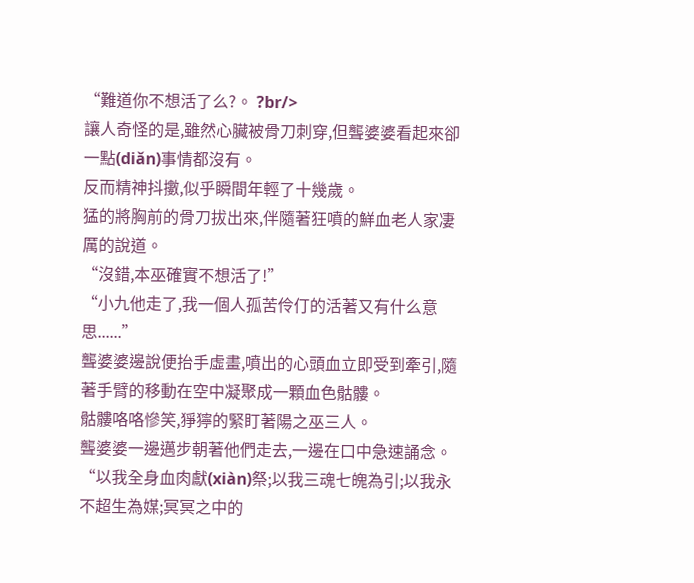“難道你不想活了么?。 ?br/>
讓人奇怪的是,雖然心臟被骨刀刺穿,但聾婆婆看起來卻一點(diǎn)事情都沒有。
反而精神抖擻,似乎瞬間年輕了十幾歲。
猛的將胸前的骨刀拔出來,伴隨著狂噴的鮮血老人家凄厲的說道。
“沒錯,本巫確實不想活了!”
“小九他走了,我一個人孤苦伶仃的活著又有什么意思......”
聾婆婆邊說便抬手虛畫,噴出的心頭血立即受到牽引,隨著手臂的移動在空中凝聚成一顆血色骷髏。
骷髏咯咯慘笑,猙獰的緊盯著陽之巫三人。
聾婆婆一邊邁步朝著他們走去,一邊在口中急速誦念。
“以我全身血肉獻(xiàn)祭;以我三魂七魄為引;以我永不超生為媒;冥冥之中的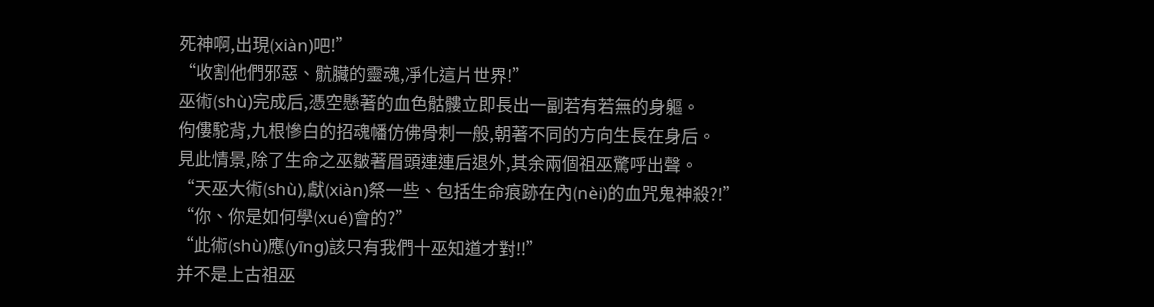死神啊,出現(xiàn)吧!”
“收割他們邪惡、骯臟的靈魂,凈化這片世界!”
巫術(shù)完成后,憑空懸著的血色骷髏立即長出一副若有若無的身軀。
佝僂駝背,九根慘白的招魂幡仿佛骨刺一般,朝著不同的方向生長在身后。
見此情景,除了生命之巫皺著眉頭連連后退外,其余兩個祖巫驚呼出聲。
“天巫大術(shù),獻(xiàn)祭一些、包括生命痕跡在內(nèi)的血咒鬼神殺?!”
“你、你是如何學(xué)會的?”
“此術(shù)應(yīng)該只有我們十巫知道才對!!”
并不是上古祖巫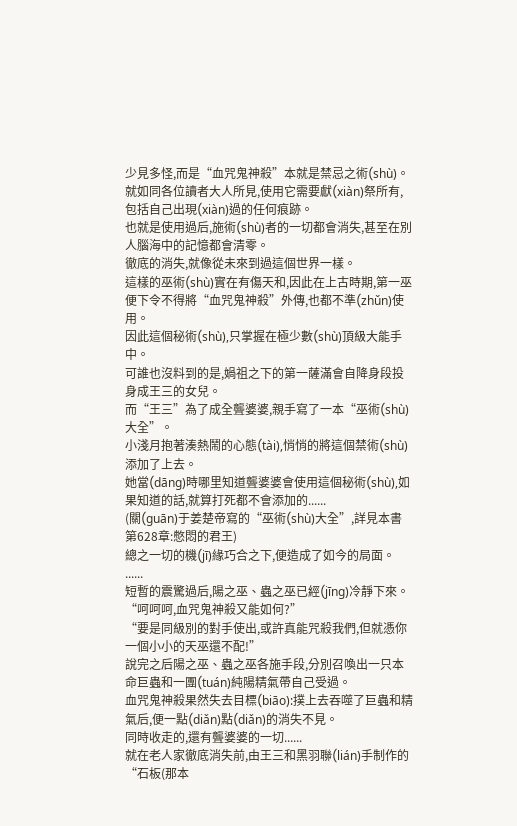少見多怪,而是“血咒鬼神殺”本就是禁忌之術(shù)。
就如同各位讀者大人所見,使用它需要獻(xiàn)祭所有,包括自己出現(xiàn)過的任何痕跡。
也就是使用過后,施術(shù)者的一切都會消失,甚至在別人腦海中的記憶都會清零。
徹底的消失,就像從未來到過這個世界一樣。
這樣的巫術(shù)實在有傷天和,因此在上古時期,第一巫便下令不得將“血咒鬼神殺”外傳,也都不準(zhǔn)使用。
因此這個秘術(shù),只掌握在極少數(shù)頂級大能手中。
可誰也沒料到的是,媧祖之下的第一薩滿會自降身段投身成王三的女兒。
而“王三”為了成全聾婆婆,親手寫了一本“巫術(shù)大全”。
小淺月抱著湊熱鬧的心態(tài),悄悄的將這個禁術(shù)添加了上去。
她當(dāng)時哪里知道聾婆婆會使用這個秘術(shù),如果知道的話,就算打死都不會添加的......
(關(guān)于姜楚帝寫的“巫術(shù)大全”,詳見本書第628章:憋悶的君王)
總之一切的機(jī)緣巧合之下,便造成了如今的局面。
......
短暫的震驚過后,陽之巫、蟲之巫已經(jīng)冷靜下來。
“呵呵呵,血咒鬼神殺又能如何?”
“要是同級別的對手使出,或許真能咒殺我們,但就憑你一個小小的天巫還不配!”
說完之后陽之巫、蟲之巫各施手段,分別召喚出一只本命巨蟲和一團(tuán)純陽精氣帶自己受過。
血咒鬼神殺果然失去目標(biāo):撲上去吞噬了巨蟲和精氣后,便一點(diǎn)點(diǎn)的消失不見。
同時收走的,還有聾婆婆的一切......
就在老人家徹底消失前,由王三和黑羽聯(lián)手制作的“石板(那本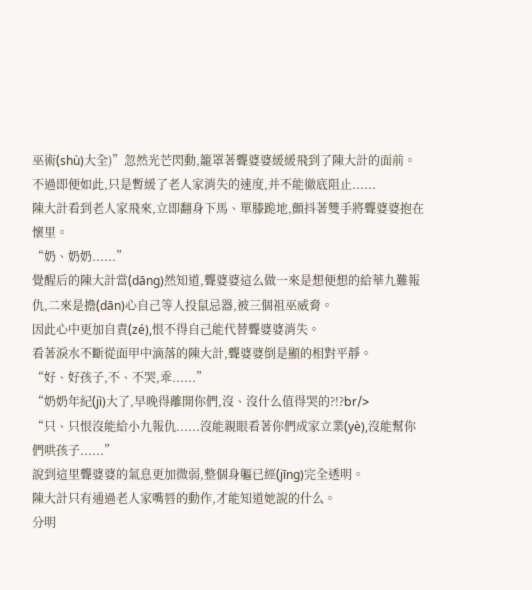巫術(shù)大全)”忽然光芒閃動,籠罩著聾婆婆緩緩飛到了陳大計的面前。
不過即便如此,只是暫緩了老人家消失的速度,并不能徹底阻止......
陳大計看到老人家飛來,立即翻身下馬、單膝跪地,顫抖著雙手將聾婆婆抱在懷里。
“奶、奶奶......”
覺醒后的陳大計當(dāng)然知道,聾婆婆這么做一來是想便想的給華九難報仇,二來是擔(dān)心自己等人投鼠忌器,被三個祖巫威脅。
因此心中更加自責(zé),恨不得自己能代替聾婆婆消失。
看著淚水不斷從面甲中滴落的陳大計,聾婆婆倒是顯的相對平靜。
“好、好孩子,不、不哭,乖......”
“奶奶年紀(jì)大了,早晚得離開你們,沒、沒什么值得哭的?!?br/>
“只、只恨沒能給小九報仇......沒能親眼看著你們成家立業(yè),沒能幫你們哄孩子......”
說到這里聾婆婆的氣息更加微弱,整個身軀已經(jīng)完全透明。
陳大計只有通過老人家嘴唇的動作,才能知道她說的什么。
分明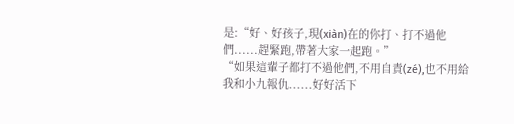是:“好、好孩子,現(xiàn)在的你打、打不過他們......趕緊跑,帶著大家一起跑。”
“如果這輩子都打不過他們,不用自責(zé),也不用給我和小九報仇......好好活下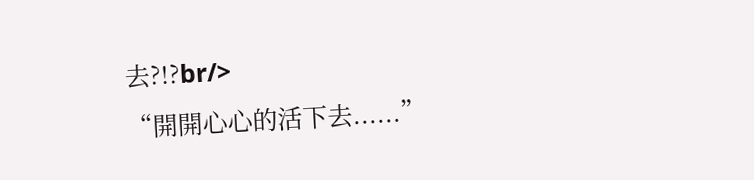去?!?br/>
“開開心心的活下去......”